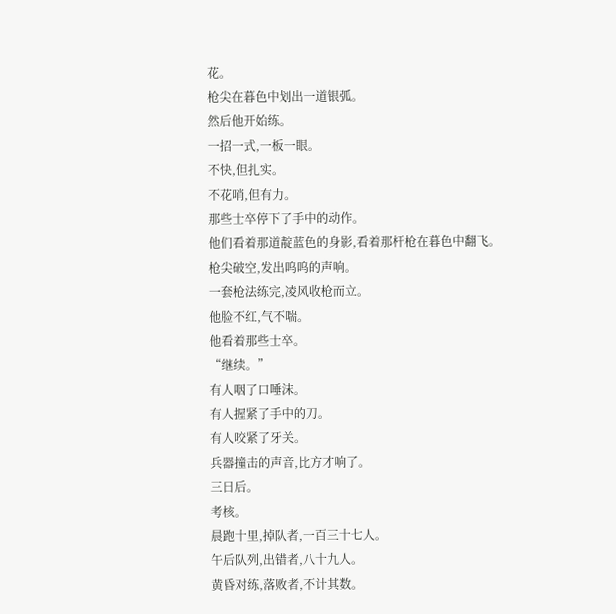花。
枪尖在暮色中划出一道银弧。
然后他开始练。
一招一式,一板一眼。
不快,但扎实。
不花哨,但有力。
那些士卒停下了手中的动作。
他们看着那道靛蓝色的身影,看着那杆枪在暮色中翻飞。
枪尖破空,发出呜呜的声响。
一套枪法练完,凌风收枪而立。
他脸不红,气不喘。
他看着那些士卒。
“继续。”
有人咽了口唾沫。
有人握紧了手中的刀。
有人咬紧了牙关。
兵器撞击的声音,比方才响了。
三日后。
考核。
晨跑十里,掉队者,一百三十七人。
午后队列,出错者,八十九人。
黄昏对练,落败者,不计其数。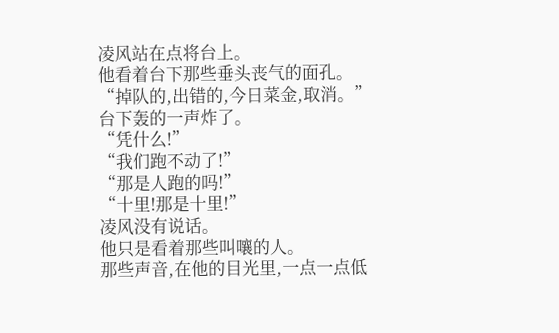凌风站在点将台上。
他看着台下那些垂头丧气的面孔。
“掉队的,出错的,今日菜金,取消。”
台下轰的一声炸了。
“凭什么!”
“我们跑不动了!”
“那是人跑的吗!”
“十里!那是十里!”
凌风没有说话。
他只是看着那些叫嚷的人。
那些声音,在他的目光里,一点一点低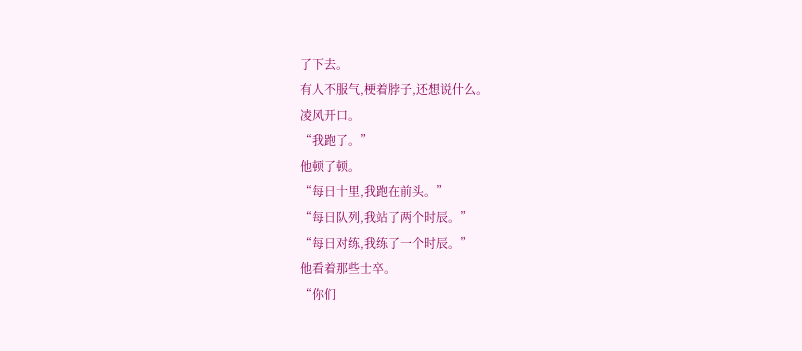了下去。
有人不服气,梗着脖子,还想说什么。
凌风开口。
“我跑了。”
他顿了顿。
“每日十里,我跑在前头。”
“每日队列,我站了两个时辰。”
“每日对练,我练了一个时辰。”
他看着那些士卒。
“你们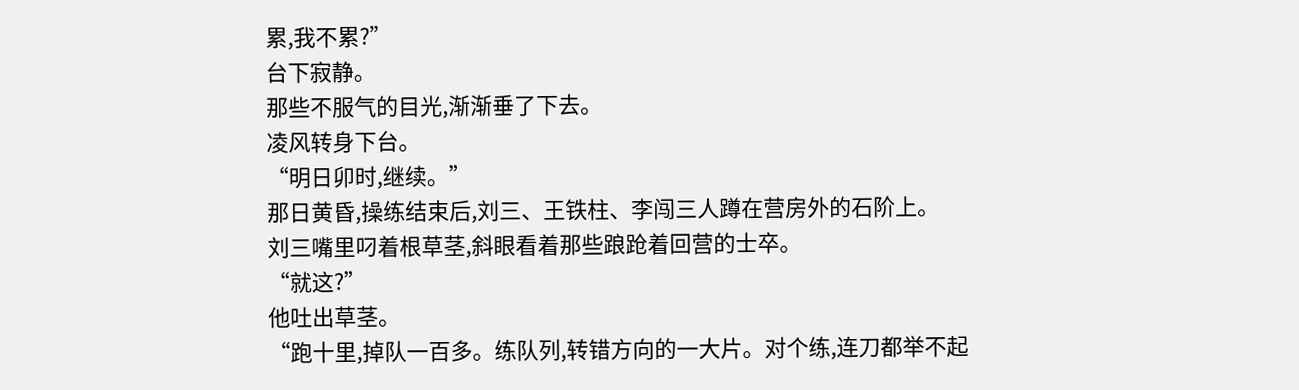累,我不累?”
台下寂静。
那些不服气的目光,渐渐垂了下去。
凌风转身下台。
“明日卯时,继续。”
那日黄昏,操练结束后,刘三、王铁柱、李闯三人蹲在营房外的石阶上。
刘三嘴里叼着根草茎,斜眼看着那些踉跄着回营的士卒。
“就这?”
他吐出草茎。
“跑十里,掉队一百多。练队列,转错方向的一大片。对个练,连刀都举不起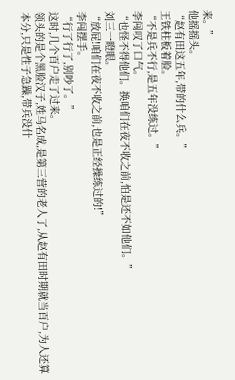来。”
他摇摇头。
“赵有田这五年,带的什么兵。”
王铁柱板着脸。
“不是兵不行,是五年没练过。”
李闯叹了口气。
“也怪不得他们。换咱们在夜不收之前,怕是还不如他们。”
刘三一瞪眼。
“放屁!咱们在夜不收之前,也是正经操练过的!”
李闯摆手。
“行了行了,别吵了。”
这时,几个百户走了过来。
领头的是个黑脸汉子,姓马名成,是第三营的老人了,从赵有田时期就当百户,为人还算本分,只是性子急躁,带兵没什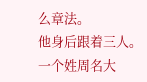么章法。
他身后跟着三人。
一个姓周名大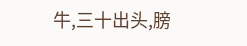牛,三十出头,膀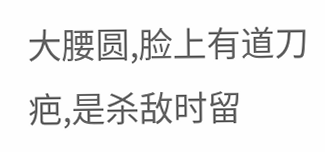大腰圆,脸上有道刀疤,是杀敌时留